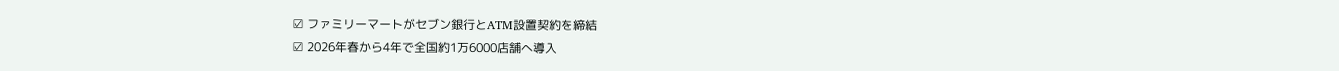☑ ファミリーマートがセブン銀行とATM設置契約を締結
☑ 2026年春から4年で全国約1万6000店舗へ導入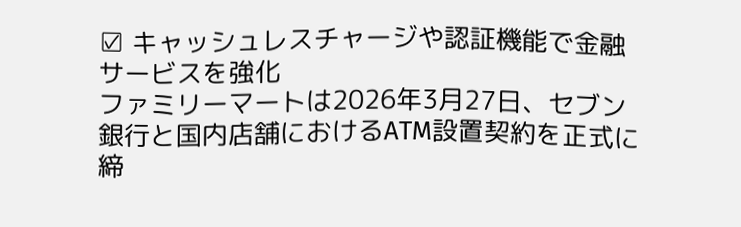☑ キャッシュレスチャージや認証機能で金融サービスを強化
ファミリーマートは2026年3月27日、セブン銀行と国内店舗におけるATM設置契約を正式に締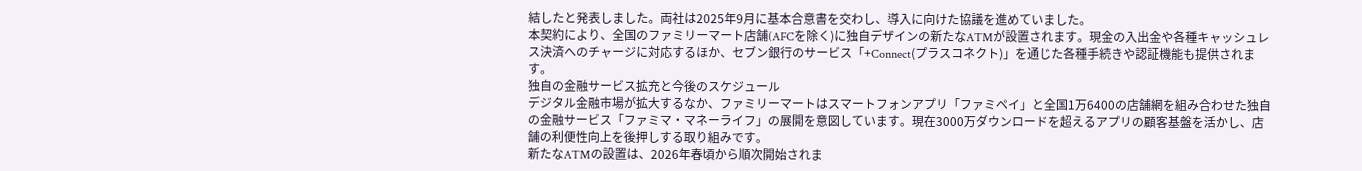結したと発表しました。両社は2025年9月に基本合意書を交わし、導入に向けた協議を進めていました。
本契約により、全国のファミリーマート店舗(AFCを除く)に独自デザインの新たなATMが設置されます。現金の入出金や各種キャッシュレス決済へのチャージに対応するほか、セブン銀行のサービス「+Connect(プラスコネクト)」を通じた各種手続きや認証機能も提供されます。
独自の金融サービス拡充と今後のスケジュール
デジタル金融市場が拡大するなか、ファミリーマートはスマートフォンアプリ「ファミペイ」と全国1万6400の店舗網を組み合わせた独自の金融サービス「ファミマ・マネーライフ」の展開を意図しています。現在3000万ダウンロードを超えるアプリの顧客基盤を活かし、店舗の利便性向上を後押しする取り組みです。
新たなATMの設置は、2026年春頃から順次開始されま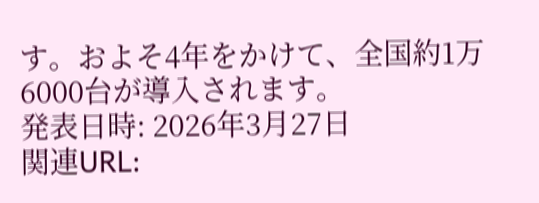す。およそ4年をかけて、全国約1万6000台が導入されます。
発表日時: 2026年3月27日
関連URL: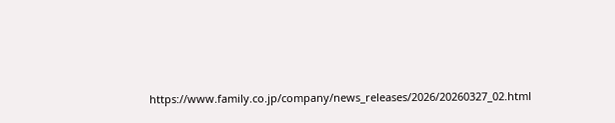https://www.family.co.jp/company/news_releases/2026/20260327_02.html